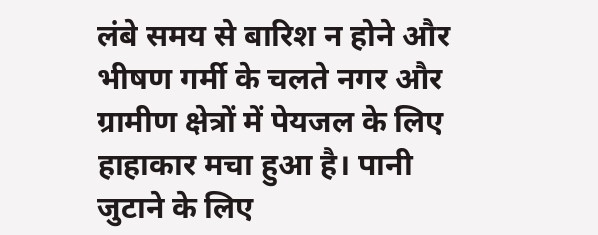लंबे समय से बारिश न होने और भीषण गर्मी के चलते नगर और ग्रामीण क्षेत्रों में पेयजल के लिए हाहाकार मचा हुआ है। पानी जुटाने के लिए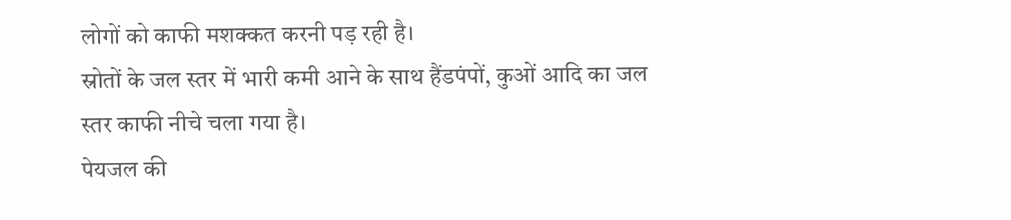लोगों को काफी मशक्कत करनी पड़ रही है।
स्रोतों के जल स्तर में भारी कमी आने के साथ हैंडपंपों, कुओं आदि का जल स्तर काफी नीचे चला गया है।
पेयजल की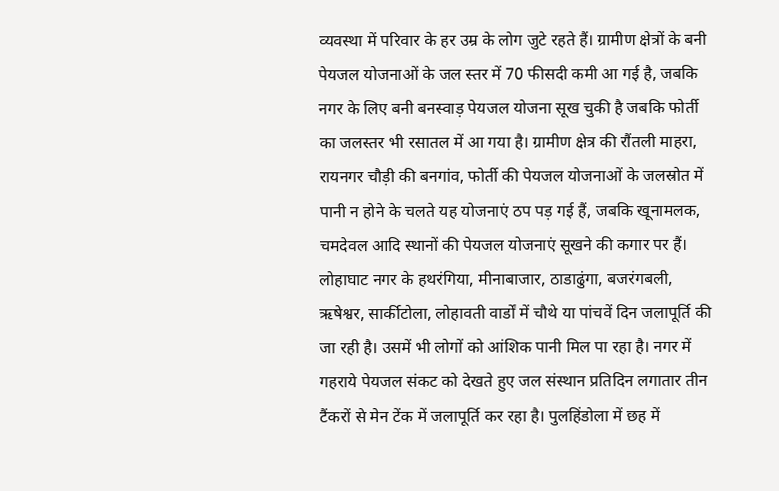व्यवस्था में परिवार के हर उम्र के लोग जुटे रहते हैं। ग्रामीण क्षेत्रों के बनी पेयजल योजनाओं के जल स्तर में 70 फीसदी कमी आ गई है, जबकि नगर के लिए बनी बनस्वाड़ पेयजल योजना सूख चुकी है जबकि फोर्ती का जलस्तर भी रसातल में आ गया है। ग्रामीण क्षेत्र की रौंतली माहरा, रायनगर चौड़ी की बनगांव, फोर्ती की पेयजल योजनाओं के जलस्रोत में पानी न होने के चलते यह योजनाएं ठप पड़ गई हैं, जबकि खूनामलक, चमदेवल आदि स्थानों की पेयजल योजनाएं सूखने की कगार पर हैं। लोहाघाट नगर के हथरंगिया, मीनाबाजार, ठाडाढुंगा, बजरंगबली, ऋषेश्वर, सार्कीटोला, लोहावती वार्डों में चौथे या पांचवें दिन जलापूर्ति की जा रही है। उसमें भी लोगों को आंशिक पानी मिल पा रहा है। नगर में गहराये पेयजल संकट को देखते हुए जल संस्थान प्रतिदिन लगातार तीन टैंकरों से मेन टेंक में जलापूर्ति कर रहा है। पुलहिंडोला में छह में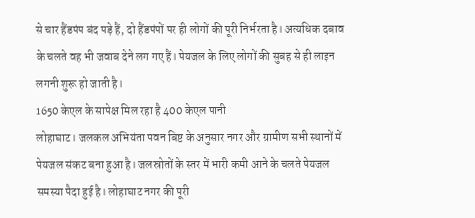से चार हैंडपंप बंद पड़े हैं, दो हैंडपंपों पर ही लोगों की पूरी निर्भरता है। अत्यधिक दबाव के चलते वह भी जवाब देने लग गए हैं। पेयजल के लिए लोगों की सुबह से ही लाइन लगनी शुरू हो जाती है।
1650 केएल के सापेक्ष मिल रहा है 400 केएल पानी
लोहाघाट। जलकल अभियंता पवन बिष्ट के अनुसार नगर और ग्रामीण सभी स्थानों में पेयजल संकट बना हुआ है। जलस्रोतों के स्तर में भारी कमी आने के चलते पेयजल समस्या पैदा हुई है। लोहाघाट नगर की पूरी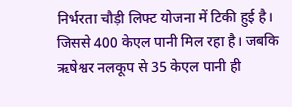निर्भरता चौड़ी लिफ्ट योजना में टिकी हुई है। जिससे 400 केएल पानी मिल रहा है। जबकि ऋषेश्वर नलकूप से 35 केएल पानी ही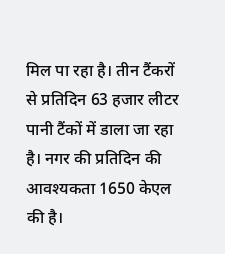मिल पा रहा है। तीन टैंकरों से प्रतिदिन 63 हजार लीटर पानी टैंकों में डाला जा रहा है। नगर की प्रतिदिन की आवश्यकता 1650 केएल की है।